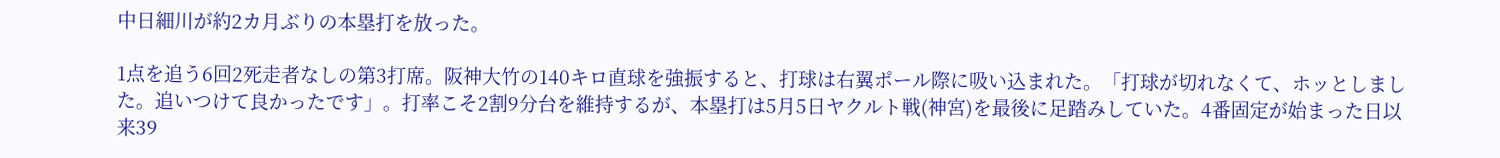中日細川が約2カ月ぶりの本塁打を放った。

1点を追う6回2死走者なしの第3打席。阪神大竹の140キロ直球を強振すると、打球は右翼ポール際に吸い込まれた。「打球が切れなくて、ホッとしました。追いつけて良かったです」。打率こそ2割9分台を維持するが、本塁打は5月5日ヤクルト戦(神宮)を最後に足踏みしていた。4番固定が始まった日以来39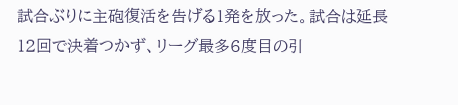試合ぶりに主砲復活を告げる1発を放った。試合は延長12回で決着つかず、リーグ最多6度目の引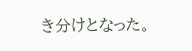き分けとなった。